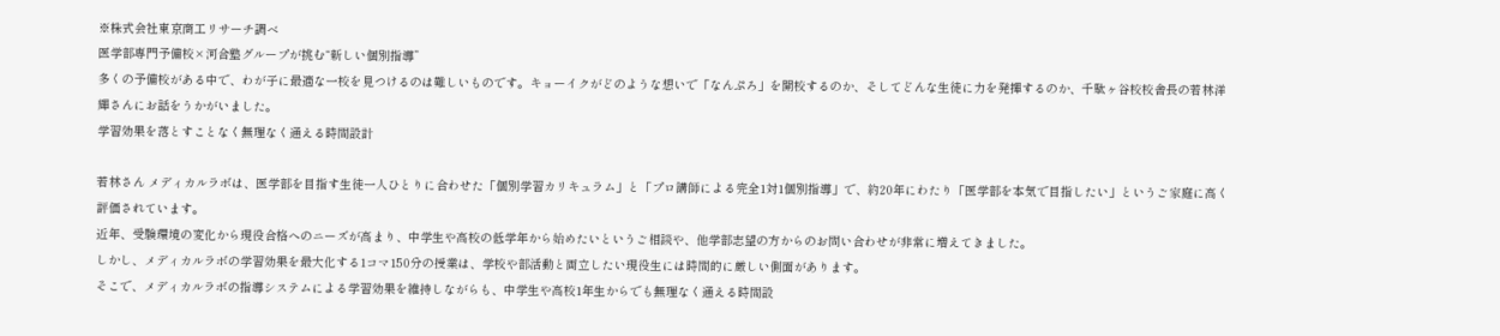※株式会社東京商工リサーチ調べ
医学部専門予備校×河合塾グループが挑む“新しい個別指導”
多くの予備校がある中で、わが子に最適な一校を見つけるのは難しいものです。キョーイクがどのような想いで「なんぷろ」を開校するのか、そしてどんな生徒に力を発揮するのか、千駄ヶ谷校校舎長の若林洋輝さんにお話をうかがいました。
学習効果を落とすことなく無理なく通える時間設計

若林さん メディカルラボは、医学部を目指す生徒一人ひとりに合わせた「個別学習カリキュラム」と「プロ講師による完全1対1個別指導」で、約20年にわたり「医学部を本気で目指したい」というご家庭に高く評価されています。
近年、受験環境の変化から現役合格へのニーズが高まり、中学生や高校の低学年から始めたいというご相談や、他学部志望の方からのお問い合わせが非常に増えてきました。
しかし、メディカルラボの学習効果を最大化する1コマ150分の授業は、学校や部活動と両立したい現役生には時間的に厳しい側面があります。
そこで、メディカルラボの指導システムによる学習効果を維持しながらも、中学生や高校1年生からでも無理なく通える時間設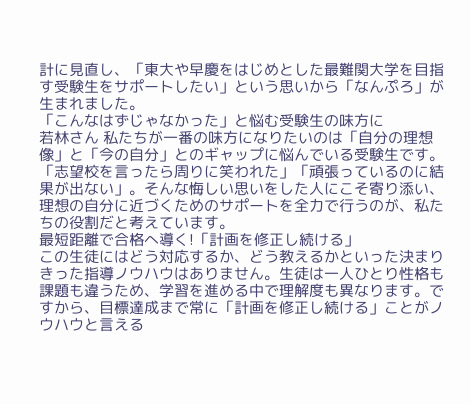計に見直し、「東大や早慶をはじめとした最難関大学を目指す受験生をサポートしたい」という思いから「なんぷろ」が生まれました。
「こんなはずじゃなかった」と悩む受験生の味方に
若林さん 私たちが一番の味方になりたいのは「自分の理想像」と「今の自分」とのギャップに悩んでいる受験生です。「志望校を言ったら周りに笑われた」「頑張っているのに結果が出ない」。そんな悔しい思いをした人にこそ寄り添い、理想の自分に近づくためのサポートを全力で行うのが、私たちの役割だと考えています。
最短距離で合格へ導く!「計画を修正し続ける」
この生徒にはどう対応するか、どう教えるかといった決まりきった指導ノウハウはありません。生徒は一人ひとり性格も課題も違うため、学習を進める中で理解度も異なります。ですから、目標達成まで常に「計画を修正し続ける」ことがノウハウと言える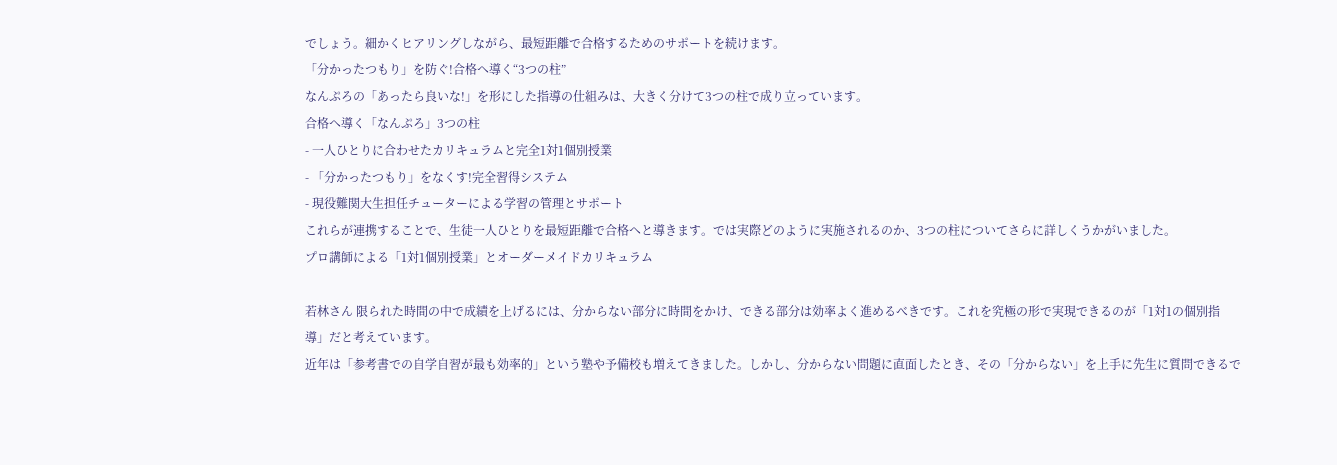でしょう。細かくヒアリングしながら、最短距離で合格するためのサポートを続けます。
「分かったつもり」を防ぐ!合格へ導く“3つの柱”
なんぷろの「あったら良いな!」を形にした指導の仕組みは、大きく分けて3つの柱で成り立っています。
合格へ導く「なんぷろ」3つの柱
- 一人ひとりに合わせたカリキュラムと完全1対1個別授業
- 「分かったつもり」をなくす!完全習得システム
- 現役難関大生担任チューターによる学習の管理とサポート
これらが連携することで、生徒一人ひとりを最短距離で合格へと導きます。では実際どのように実施されるのか、3つの柱についてさらに詳しくうかがいました。
プロ講師による「1対1個別授業」とオーダーメイドカリキュラム

若林さん 限られた時間の中で成績を上げるには、分からない部分に時間をかけ、できる部分は効率よく進めるべきです。これを究極の形で実現できるのが「1対1の個別指導」だと考えています。
近年は「参考書での自学自習が最も効率的」という塾や予備校も増えてきました。しかし、分からない問題に直面したとき、その「分からない」を上手に先生に質問できるで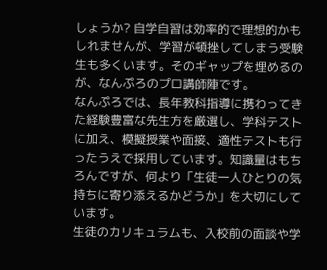しょうか? 自学自習は効率的で理想的かもしれませんが、学習が頓挫してしまう受験生も多くいます。そのギャップを埋めるのが、なんぷろのプロ講師陣です。
なんぷろでは、長年教科指導に携わってきた経験豊富な先生方を厳選し、学科テストに加え、模擬授業や面接、適性テストも行ったうえで採用しています。知識量はもちろんですが、何より「生徒一人ひとりの気持ちに寄り添えるかどうか」を大切にしています。
生徒のカリキュラムも、入校前の面談や学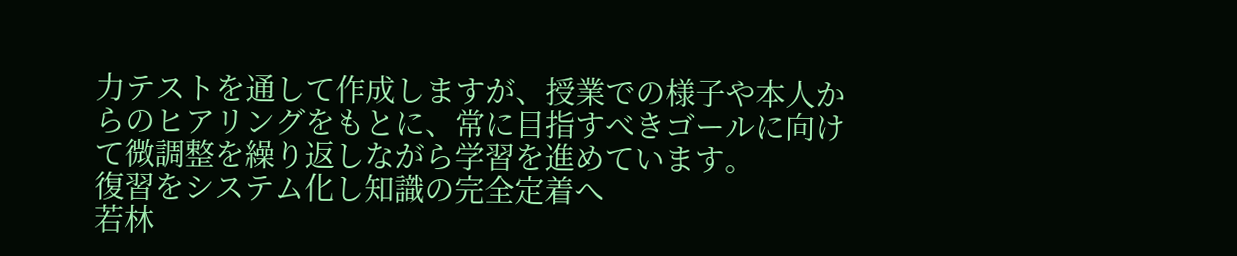力テストを通して作成しますが、授業での様子や本人からのヒアリングをもとに、常に目指すべきゴールに向けて微調整を繰り返しながら学習を進めています。
復習をシステム化し知識の完全定着へ
若林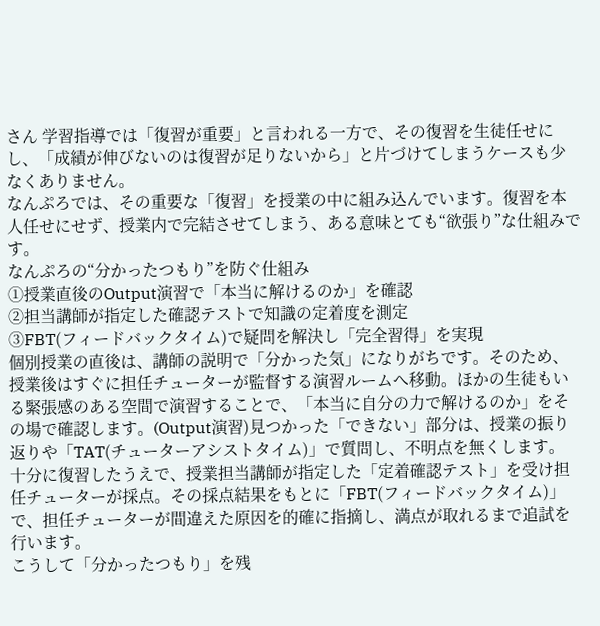さん 学習指導では「復習が重要」と言われる一方で、その復習を生徒任せにし、「成績が伸びないのは復習が足りないから」と片づけてしまうケースも少なくありません。
なんぷろでは、その重要な「復習」を授業の中に組み込んでいます。復習を本人任せにせず、授業内で完結させてしまう、ある意味とても“欲張り”な仕組みです。
なんぷろの“分かったつもり”を防ぐ仕組み
①授業直後のOutput演習で「本当に解けるのか」を確認
②担当講師が指定した確認テストで知識の定着度を測定
③FBT(フィードバックタイム)で疑問を解決し「完全習得」を実現
個別授業の直後は、講師の説明で「分かった気」になりがちです。そのため、授業後はすぐに担任チューターが監督する演習ルームへ移動。ほかの生徒もいる緊張感のある空間で演習することで、「本当に自分の力で解けるのか」をその場で確認します。(Output演習)見つかった「できない」部分は、授業の振り返りや「TAT(チューターアシストタイム)」で質問し、不明点を無くします。
十分に復習したうえで、授業担当講師が指定した「定着確認テスト」を受け担任チューターが採点。その採点結果をもとに「FBT(フィードバックタイム)」で、担任チューターが間違えた原因を的確に指摘し、満点が取れるまで追試を行います。
こうして「分かったつもり」を残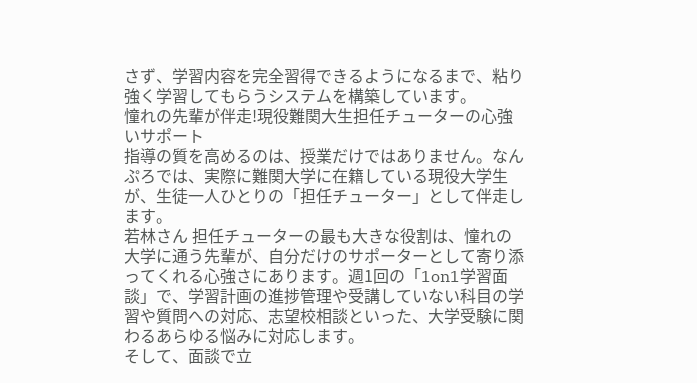さず、学習内容を完全習得できるようになるまで、粘り強く学習してもらうシステムを構築しています。
憧れの先輩が伴走!現役難関大生担任チューターの心強いサポート
指導の質を高めるのは、授業だけではありません。なんぷろでは、実際に難関大学に在籍している現役大学生が、生徒一人ひとりの「担任チューター」として伴走します。
若林さん 担任チューターの最も大きな役割は、憧れの大学に通う先輩が、自分だけのサポーターとして寄り添ってくれる心強さにあります。週1回の「1on1学習面談」で、学習計画の進捗管理や受講していない科目の学習や質問への対応、志望校相談といった、大学受験に関わるあらゆる悩みに対応します。
そして、面談で立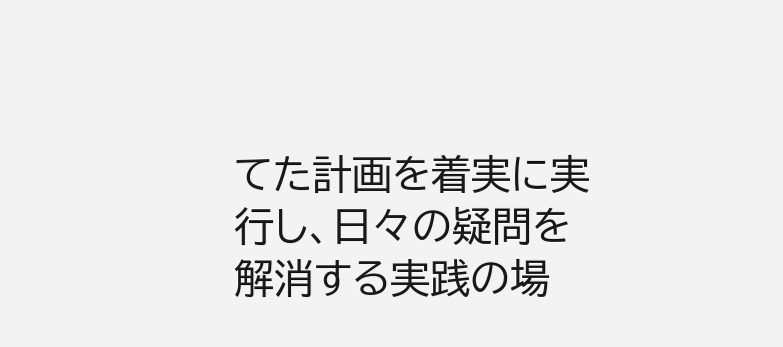てた計画を着実に実行し、日々の疑問を解消する実践の場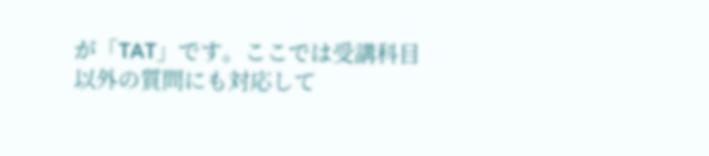が「TAT」です。ここでは受講科目以外の質問にも対応して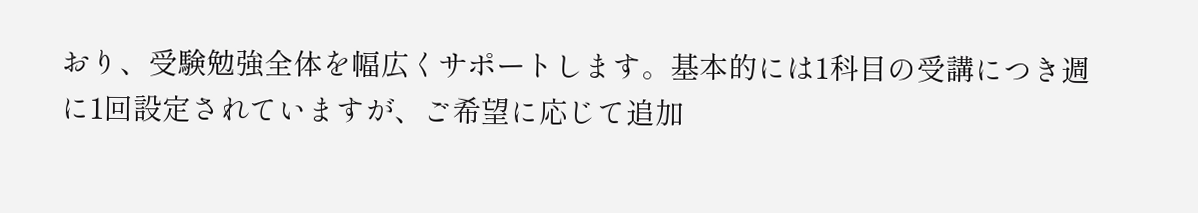おり、受験勉強全体を幅広くサポートします。基本的には1科目の受講につき週に1回設定されていますが、ご希望に応じて追加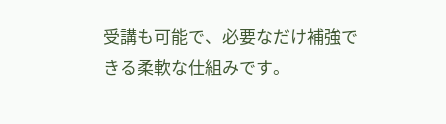受講も可能で、必要なだけ補強できる柔軟な仕組みです。